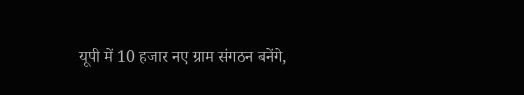यूपी में 10 हजार नए ग्राम संगठन बनेंगे,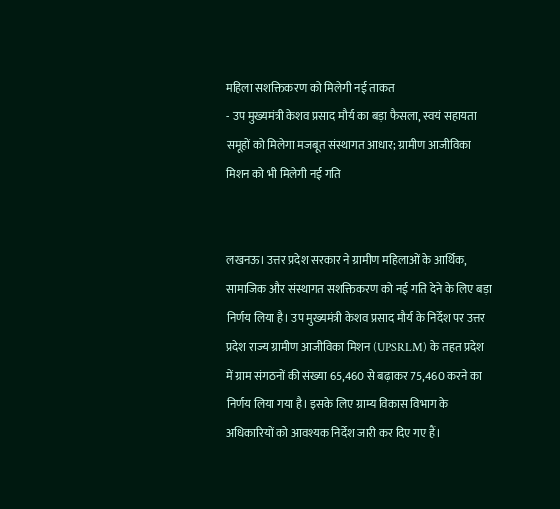महिला सशक्तिकरण को मिलेगी नई ताकत
- उप मुख्यमंत्री केशव प्रसाद मौर्य का बड़ा फैसला, स्वयं सहायता समूहों को मिलेगा मजबूत संस्थागत आधार; ग्रामीण आजीविका मिशन को भी मिलेगी नई गति


लखनऊ। उत्तर प्रदेश सरकार ने ग्रामीण महिलाओं के आर्थिक, सामाजिक और संस्थागत सशक्तिकरण को नई गति देने के लिए बड़ा निर्णय लिया है। उप मुख्यमंत्री केशव प्रसाद मौर्य के निर्देश पर उत्तर प्रदेश राज्य ग्रामीण आजीविका मिशन (UPSRLM) के तहत प्रदेश में ग्राम संगठनों की संख्या 65,460 से बढ़ाकर 75,460 करने का निर्णय लिया गया है। इसके लिए ग्राम्य विकास विभाग के अधिकारियों को आवश्यक निर्देश जारी कर दिए गए हैं।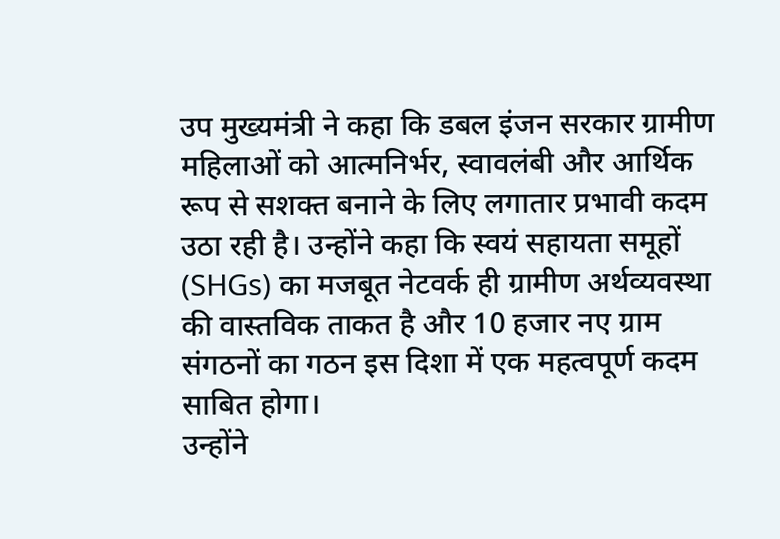उप मुख्यमंत्री ने कहा कि डबल इंजन सरकार ग्रामीण महिलाओं को आत्मनिर्भर, स्वावलंबी और आर्थिक रूप से सशक्त बनाने के लिए लगातार प्रभावी कदम उठा रही है। उन्होंने कहा कि स्वयं सहायता समूहों (SHGs) का मजबूत नेटवर्क ही ग्रामीण अर्थव्यवस्था की वास्तविक ताकत है और 10 हजार नए ग्राम संगठनों का गठन इस दिशा में एक महत्वपूर्ण कदम साबित होगा।
उन्होंने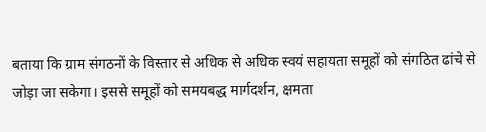बताया कि ग्राम संगठनों के विस्तार से अधिक से अधिक स्वयं सहायता समूहों को संगठित ढांचे से जोड़ा जा सकेगा। इससे समूहों को समयबद्ध मार्गदर्शन, क्षमता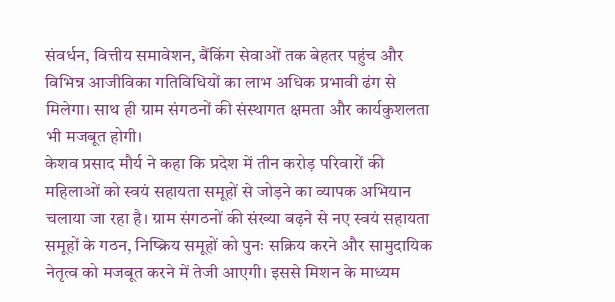संवर्धन, वित्तीय समावेशन, बैंकिंग सेवाओं तक बेहतर पहुंच और विभिन्न आजीविका गतिविधियों का लाभ अधिक प्रभावी ढंग से मिलेगा। साथ ही ग्राम संगठनों की संस्थागत क्षमता और कार्यकुशलता भी मजबूत होगी।
केशव प्रसाद मौर्य ने कहा कि प्रदेश में तीन करोड़ परिवारों की महिलाओं को स्वयं सहायता समूहों से जोड़ने का व्यापक अभियान चलाया जा रहा है। ग्राम संगठनों की संख्या बढ़ने से नए स्वयं सहायता समूहों के गठन, निष्क्रिय समूहों को पुनः सक्रिय करने और सामुदायिक नेतृत्व को मजबूत करने में तेजी आएगी। इससे मिशन के माध्यम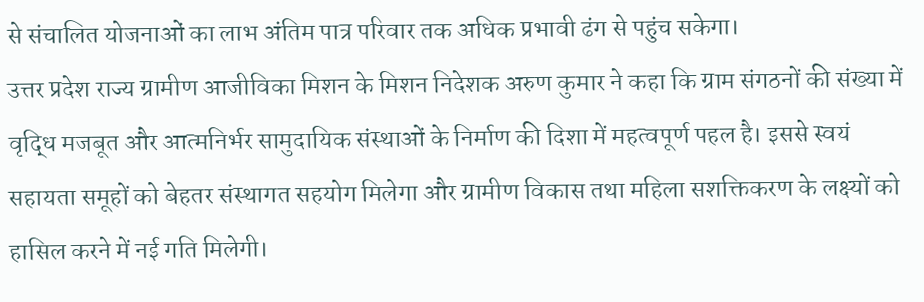से संचालित योजनाओं का लाभ अंतिम पात्र परिवार तक अधिक प्रभावी ढंग से पहुंच सकेगा।
उत्तर प्रदेश राज्य ग्रामीण आजीविका मिशन के मिशन निदेशक अरुण कुमार ने कहा कि ग्राम संगठनों की संख्या में वृद्धि मजबूत और आत्मनिर्भर सामुदायिक संस्थाओं के निर्माण की दिशा में महत्वपूर्ण पहल है। इससे स्वयं सहायता समूहों को बेहतर संस्थागत सहयोग मिलेगा और ग्रामीण विकास तथा महिला सशक्तिकरण के लक्ष्यों को हासिल करने में नई गति मिलेगी।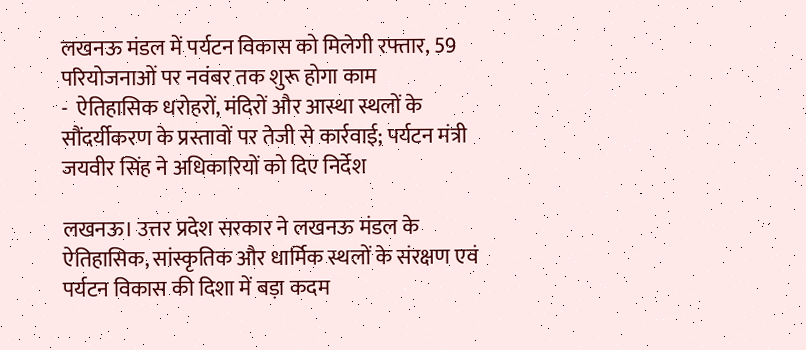लखनऊ मंडल में पर्यटन विकास को मिलेगी रफ्तार, 59 परियोजनाओं पर नवंबर तक शुरू होगा काम
-  ऐतिहासिक धरोहरों, मंदिरों और आस्था स्थलों के सौंदर्यीकरण के प्रस्तावों पर तेजी से कार्रवाई; पर्यटन मंत्री जयवीर सिंह ने अधिकारियों को दिए निर्देश

लखनऊ। उत्तर प्रदेश सरकार ने लखनऊ मंडल के ऐतिहासिक, सांस्कृतिक और धार्मिक स्थलों के संरक्षण एवं पर्यटन विकास की दिशा में बड़ा कदम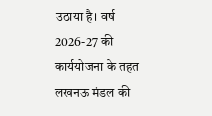उठाया है। वर्ष 2026-27 की कार्ययोजना के तहत लखनऊ मंडल की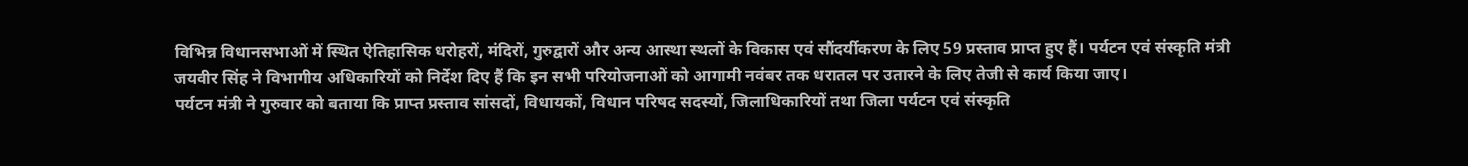विभिन्न विधानसभाओं में स्थित ऐतिहासिक धरोहरों, मंदिरों, गुरुद्वारों और अन्य आस्था स्थलों के विकास एवं सौंदर्यीकरण के लिए 59 प्रस्ताव प्राप्त हुए हैं। पर्यटन एवं संस्कृति मंत्री जयवीर सिंह ने विभागीय अधिकारियों को निर्देश दिए हैं कि इन सभी परियोजनाओं को आगामी नवंबर तक धरातल पर उतारने के लिए तेजी से कार्य किया जाए।
पर्यटन मंत्री ने गुरुवार को बताया कि प्राप्त प्रस्ताव सांसदों, विधायकों, विधान परिषद सदस्यों, जिलाधिकारियों तथा जिला पर्यटन एवं संस्कृति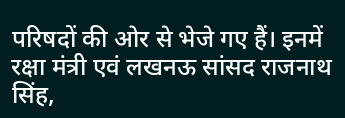परिषदों की ओर से भेजे गए हैं। इनमें रक्षा मंत्री एवं लखनऊ सांसद राजनाथ सिंह,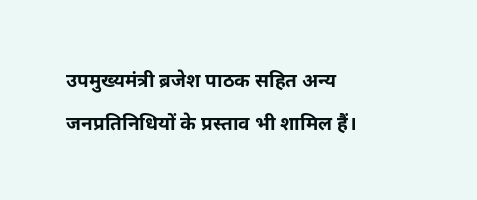उपमुख्यमंत्री ब्रजेश पाठक सहित अन्य जनप्रतिनिधियों के प्रस्ताव भी शामिल हैं।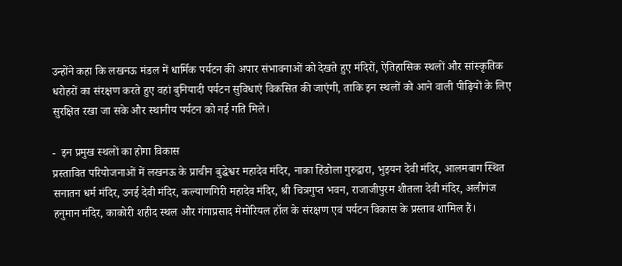उन्होंने कहा कि लखनऊ मंडल में धार्मिक पर्यटन की अपार संभावनाओं को देखते हुए मंदिरों, ऐतिहासिक स्थलों और सांस्कृतिक धरोहरों का संरक्षण करते हुए वहां बुनियादी पर्यटन सुविधाएं विकसित की जाएंगी, ताकि इन स्थलों को आने वाली पीढ़ियों के लिए सुरक्षित रखा जा सके और स्थानीय पर्यटन को नई गति मिले।

-  इन प्रमुख स्थलों का होगा विकास
प्रस्तावित परियोजनाओं में लखनऊ के प्राचीन बुद्धेश्वर महादेव मंदिर, नाका हिंडोला गुरुद्वारा, भुइयन देवी मंदिर, आलमबाग स्थित सनातन धर्म मंदिर, उनई देवी मंदिर, कल्याणगिरी महादेव मंदिर, श्री चित्रगुप्त भवन, राजाजीपुरम शीतला देवी मंदिर, अलीगंज हनुमान मंदिर, काकोरी शहीद स्थल और गंगाप्रसाद मेमोरियल हॉल के संरक्षण एवं पर्यटन विकास के प्रस्ताव शामिल हैं।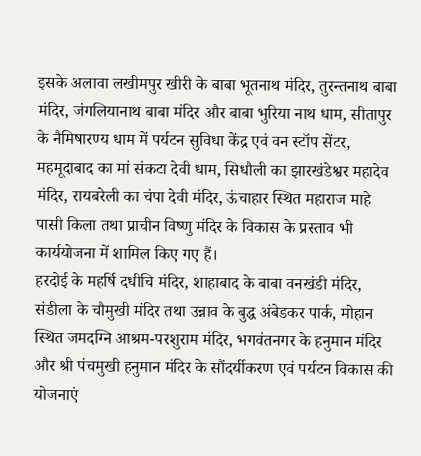इसके अलावा लखीमपुर खीरी के बाबा भूतनाथ मंदिर, तुरन्तनाथ बाबा मंदिर, जंगलियानाथ बाबा मंदिर और बाबा भुरिया नाथ धाम, सीतापुर के नैमिषारण्य धाम में पर्यटन सुविधा केंद्र एवं वन स्टॉप सेंटर, महमूदाबाद का मां संकटा देवी धाम, सिधौली का झारखंडेश्वर महादेव मंदिर, रायबरेली का चंपा देवी मंदिर, ऊंचाहार स्थित महाराज माहे पासी किला तथा प्राचीन विष्णु मंदिर के विकास के प्रस्ताव भी कार्ययोजना में शामिल किए गए हैं।
हरदोई के महर्षि दधीचि मंदिर, शाहाबाद के बाबा वनखंडी मंदिर, संडीला के चौमुखी मंदिर तथा उन्नाव के बुद्ध अंबेडकर पार्क, मोहान स्थित जमदग्नि आश्रम-परशुराम मंदिर, भगवंतनगर के हनुमान मंदिर और श्री पंचमुखी हनुमान मंदिर के सौंदर्यीकरण एवं पर्यटन विकास की योजनाएं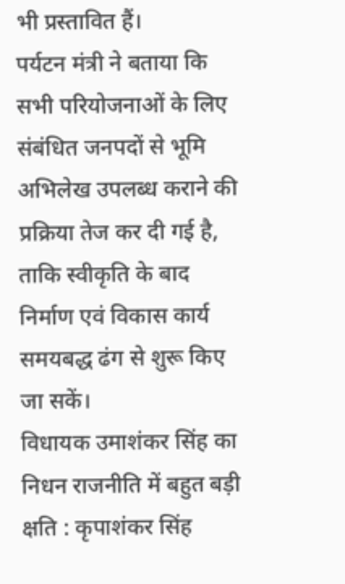भी प्रस्तावित हैं।
पर्यटन मंत्री ने बताया कि सभी परियोजनाओं के लिए संबंधित जनपदों से भूमि अभिलेख उपलब्ध कराने की प्रक्रिया तेज कर दी गई है, ताकि स्वीकृति के बाद निर्माण एवं विकास कार्य समयबद्ध ढंग से शुरू किए जा सकें।
विधायक उमाशंकर सिंह का निधन राजनीति में बहुत बड़ी क्षति : कृपाशंकर सिंह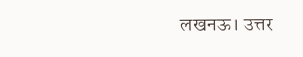लखनऊ। उत्तर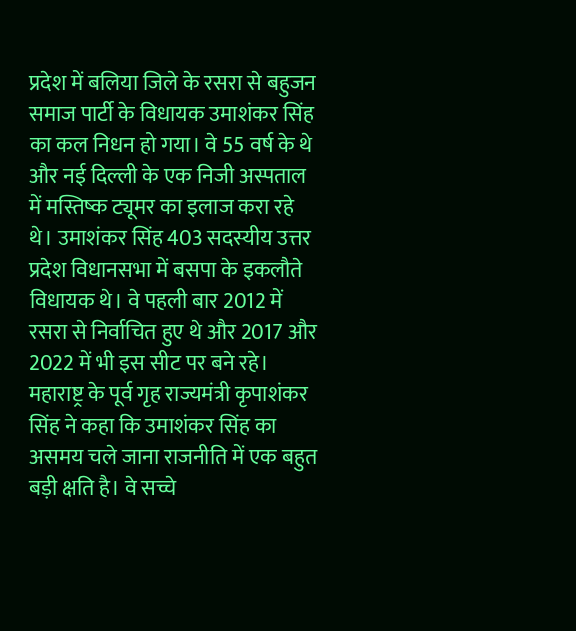प्रदेश में बलिया जिले के रसरा से बहुजन समाज पार्टी के विधायक उमाशंकर सिंह का कल निधन हो गया। वे 55 वर्ष के थे और नई दिल्ली के एक निजी अस्पताल में मस्तिष्क ट्यूमर का इलाज करा रहे थे। उमाशंकर सिंह 403 सदस्यीय उत्तर प्रदेश विधानसभा में बसपा के इकलौते विधायक थे। वे पहली बार 2012 में रसरा से निर्वाचित हुए थे और 2017 और 2022 में भी इस सीट पर बने रहे। महाराष्ट्र के पूर्व गृह राज्यमंत्री कृपाशंकर सिंह ने कहा कि उमाशंकर सिंह का असमय चले जाना राजनीति में एक बहुत बड़ी क्षति है। वे सच्चे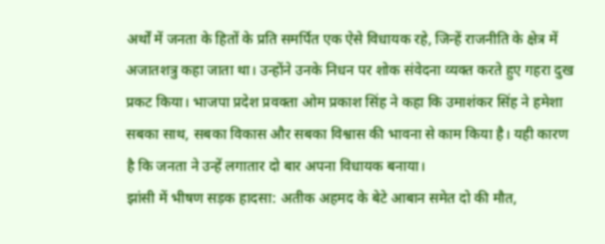अर्थों में जनता के हितों के प्रति समर्पित एक ऐसे विधायक रहे, जिन्हें राजनीति के क्षेत्र में अजातशत्रु कहा जाता था। उन्होंने उनके निधन पर शोक संवेदना व्यक्त करते हुए गहरा दुख प्रकट किया। भाजपा प्रदेश प्रवक्ता ओम प्रकाश सिंह ने कहा कि उमाशंकर सिंह ने हमेशा सबका साथ, सबका विकास और सबका विश्वास की भावना से काम किया है। यही कारण है कि जनता ने उन्हें लगातार दो बार अपना विधायक बनाया।
झांसी में भीषण सड़क हादसा: अतीक अहमद के बेटे आबान समेत दो की मौत,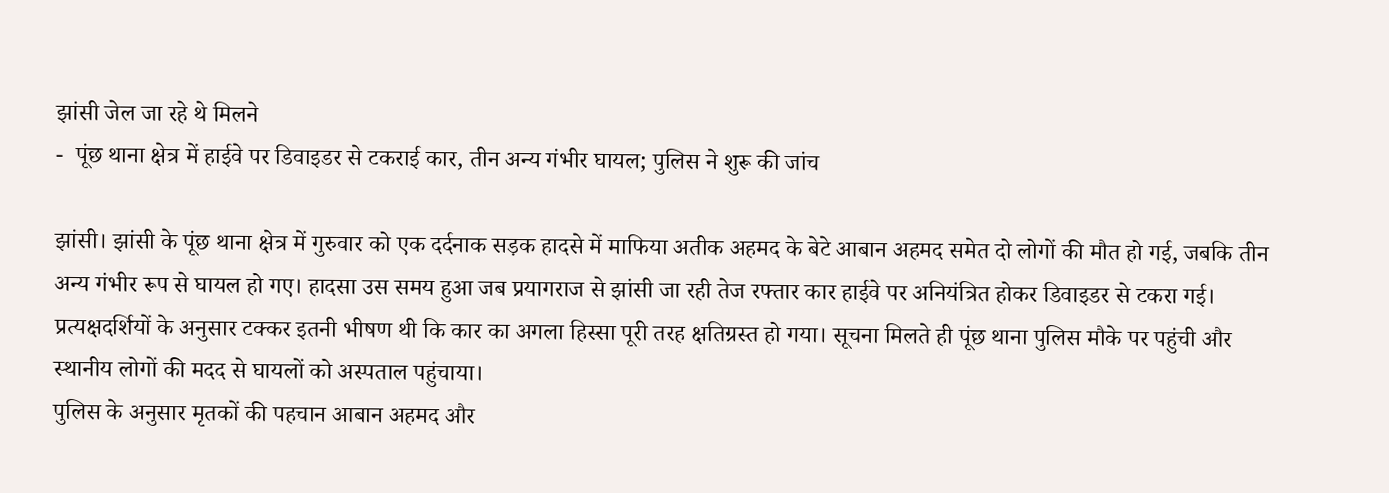झांसी जेल जा रहे थे मिलने
-  पूंछ थाना क्षेत्र में हाईवे पर डिवाइडर से टकराई कार, तीन अन्य गंभीर घायल; पुलिस ने शुरू की जांच

झांसी। झांसी के पूंछ थाना क्षेत्र में गुरुवार को एक दर्दनाक सड़क हादसे में माफिया अतीक अहमद के बेटे आबान अहमद समेत दो लोगों की मौत हो गई, जबकि तीन अन्य गंभीर रूप से घायल हो गए। हादसा उस समय हुआ जब प्रयागराज से झांसी जा रही तेज रफ्तार कार हाईवे पर अनियंत्रित होकर डिवाइडर से टकरा गई।
प्रत्यक्षदर्शियों के अनुसार टक्कर इतनी भीषण थी कि कार का अगला हिस्सा पूरी तरह क्षतिग्रस्त हो गया। सूचना मिलते ही पूंछ थाना पुलिस मौके पर पहुंची और स्थानीय लोगों की मदद से घायलों को अस्पताल पहुंचाया।
पुलिस के अनुसार मृतकों की पहचान आबान अहमद और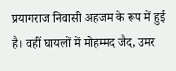प्रयागराज निवासी अहजम के रूप में हुई है। वहीं घायलों में मोहम्मद जैद, उमर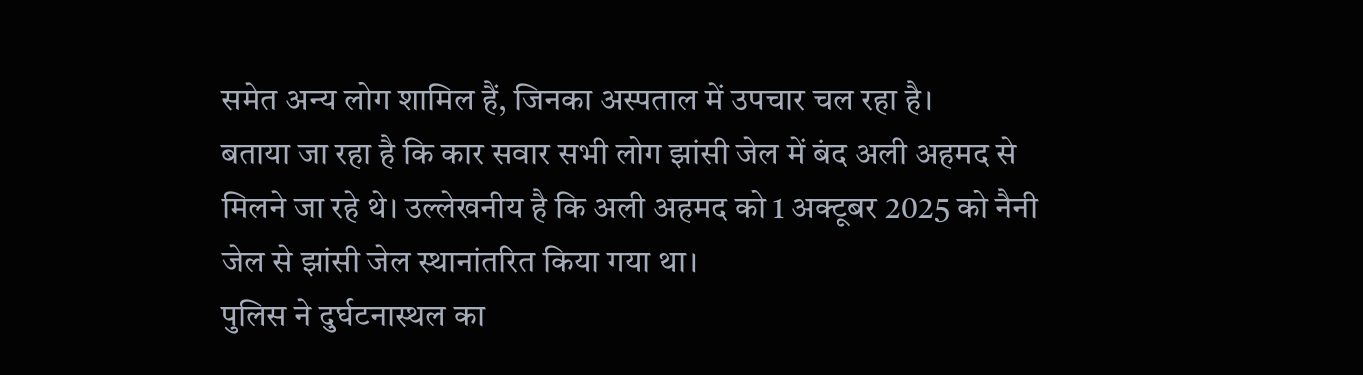समेत अन्य लोग शामिल हैं, जिनका अस्पताल में उपचार चल रहा है।
बताया जा रहा है कि कार सवार सभी लोग झांसी जेल में बंद अली अहमद से मिलने जा रहे थे। उल्लेखनीय है कि अली अहमद को 1 अक्टूबर 2025 को नैनी जेल से झांसी जेल स्थानांतरित किया गया था।
पुलिस ने दुर्घटनास्थल का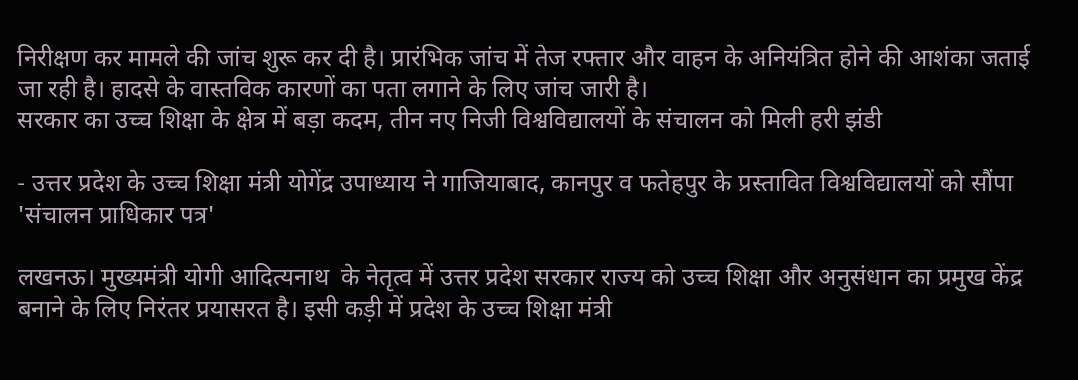निरीक्षण कर मामले की जांच शुरू कर दी है। प्रारंभिक जांच में तेज रफ्तार और वाहन के अनियंत्रित होने की आशंका जताई जा रही है। हादसे के वास्तविक कारणों का पता लगाने के लिए जांच जारी है।
सरकार का उच्च शिक्षा के क्षेत्र में बड़ा कदम, तीन नए निजी विश्वविद्यालयों के संचालन को मिली हरी झंडी

- उत्तर प्रदेश के उच्च शिक्षा मंत्री योगेंद्र उपाध्याय ने गाजियाबाद, कानपुर व फतेहपुर के प्रस्तावित विश्वविद्यालयों को सौंपा 'संचालन प्राधिकार पत्र'

लखनऊ। मुख्यमंत्री योगी आदित्यनाथ  के नेतृत्व में उत्तर प्रदेश सरकार राज्य को उच्च शिक्षा और अनुसंधान का प्रमुख केंद्र बनाने के लिए निरंतर प्रयासरत है। इसी कड़ी में प्रदेश के उच्च शिक्षा मंत्री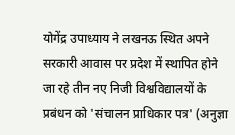योगेंद्र उपाध्याय ने लखनऊ स्थित अपने सरकारी आवास पर प्रदेश में स्थापित होने जा रहे तीन नए निजी विश्वविद्यालयों के प्रबंधन को 'संचालन प्राधिकार पत्र' (अनुज्ञा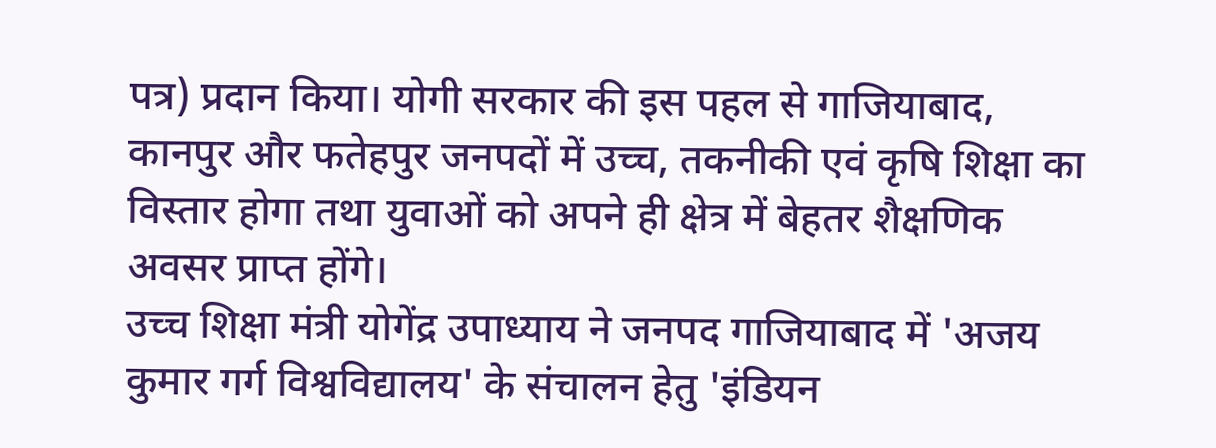पत्र) प्रदान किया। योगी सरकार की इस पहल से गाजियाबाद, कानपुर और फतेहपुर जनपदों में उच्च, तकनीकी एवं कृषि शिक्षा का विस्तार होगा तथा युवाओं को अपने ही क्षेत्र में बेहतर शैक्षणिक अवसर प्राप्त होंगे।
उच्च शिक्षा मंत्री योगेंद्र उपाध्याय ने जनपद गाजियाबाद में 'अजय कुमार गर्ग विश्वविद्यालय' के संचालन हेतु 'इंडियन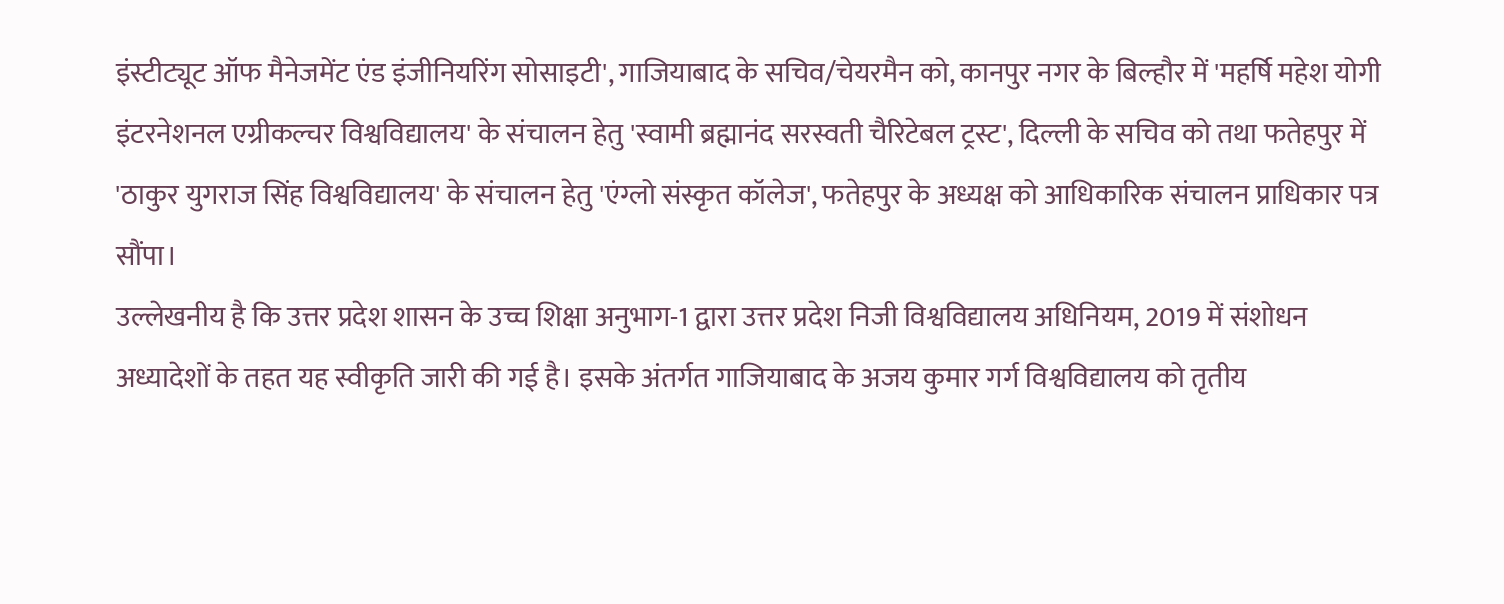इंस्टीट्यूट ऑफ मैनेजमेंट एंड इंजीनियरिंग सोसाइटी', गाजियाबाद के सचिव/चेयरमैन को, कानपुर नगर के बिल्हौर में 'महर्षि महेश योगी इंटरनेशनल एग्रीकल्चर विश्वविद्यालय' के संचालन हेतु 'स्वामी ब्रह्मानंद सरस्वती चैरिटेबल ट्रस्ट', दिल्ली के सचिव को तथा फतेहपुर में 'ठाकुर युगराज सिंह विश्वविद्यालय' के संचालन हेतु 'एंग्लो संस्कृत कॉलेज', फतेहपुर के अध्यक्ष को आधिकारिक संचालन प्राधिकार पत्र सौंपा।
उल्लेखनीय है कि उत्तर प्रदेश शासन के उच्च शिक्षा अनुभाग-1 द्वारा उत्तर प्रदेश निजी विश्वविद्यालय अधिनियम, 2019 में संशोधन अध्यादेशों के तहत यह स्वीकृति जारी की गई है। इसके अंतर्गत गाजियाबाद के अजय कुमार गर्ग विश्वविद्यालय को तृतीय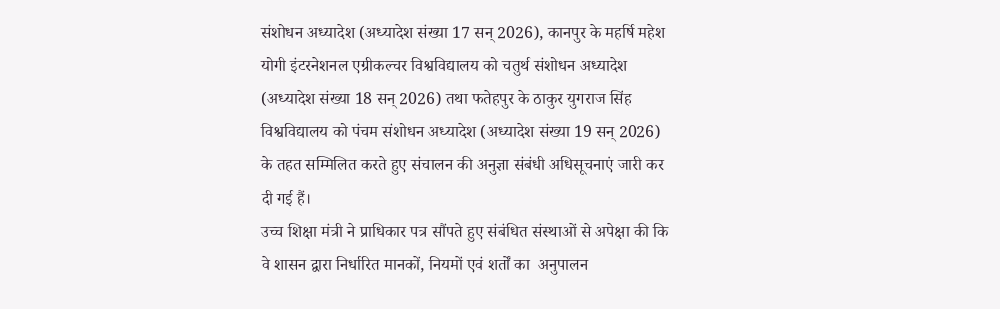संशोधन अध्यादेश (अध्यादेश संख्या 17 सन् 2026), कानपुर के महर्षि महेश योगी इंटरनेशनल एग्रीकल्चर विश्वविद्यालय को चतुर्थ संशोधन अध्यादेश (अध्यादेश संख्या 18 सन् 2026) तथा फतेहपुर के ठाकुर युगराज सिंह विश्वविद्यालय को पंचम संशोधन अध्यादेश (अध्यादेश संख्या 19 सन् 2026) के तहत सम्मिलित करते हुए संचालन की अनुज्ञा संबंधी अधिसूचनाएं जारी कर दी गई हैं।
उच्च शिक्षा मंत्री ने प्राधिकार पत्र सौंपते हुए संबंधित संस्थाओं से अपेक्षा की कि वे शासन द्वारा निर्धारित मानकों, नियमों एवं शर्तों का  अनुपालन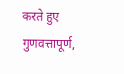करते हुए गुणवत्तापूर्ण,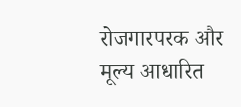रोजगारपरक और मूल्य आधारित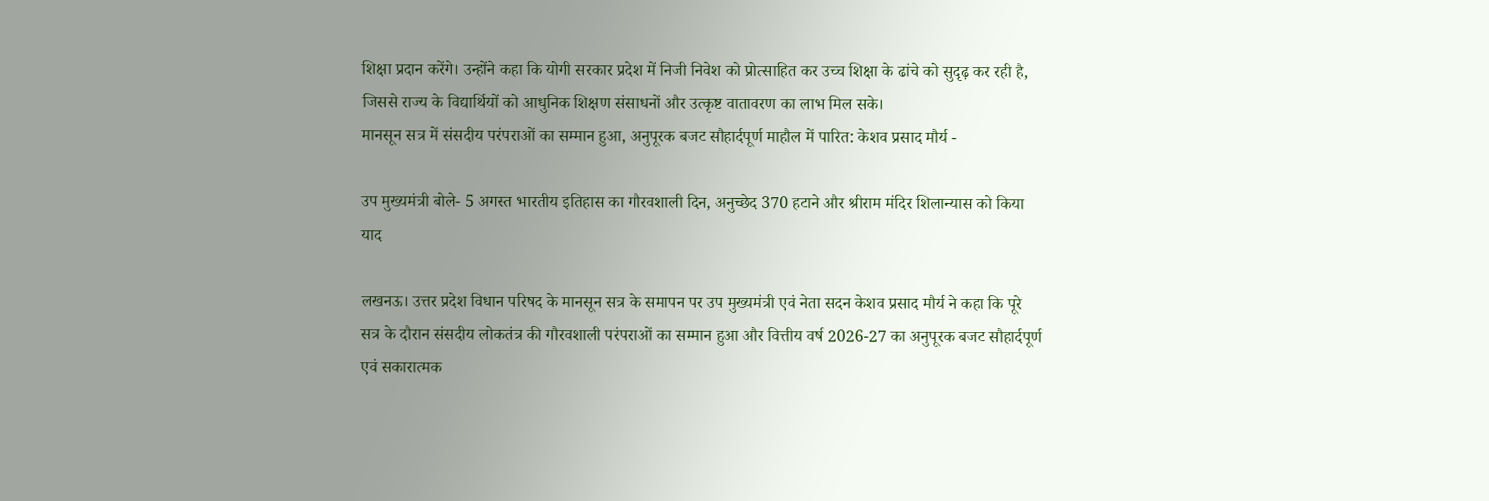शिक्षा प्रदान करेंगे। उन्होंने कहा कि योगी सरकार प्रदेश में निजी निवेश को प्रोत्साहित कर उच्च शिक्षा के ढांचे को सुदृढ़ कर रही है, जिससे राज्य के विद्यार्थियों को आधुनिक शिक्षण संसाधनों और उत्कृष्ट वातावरण का लाभ मिल सके।
मानसून सत्र में संसदीय परंपराओं का सम्मान हुआ, अनुपूरक बजट सौहार्दपूर्ण माहौल में पारित: केशव प्रसाद मौर्य -

उप मुख्यमंत्री बोले- 5 अगस्त भारतीय इतिहास का गौरवशाली दिन, अनुच्छेद 370 हटाने और श्रीराम मंदिर शिलान्यास को किया याद

लखनऊ। उत्तर प्रदेश विधान परिषद के मानसून सत्र के समापन पर उप मुख्यमंत्री एवं नेता सदन केशव प्रसाद मौर्य ने कहा कि पूरे सत्र के दौरान संसदीय लोकतंत्र की गौरवशाली परंपराओं का सम्मान हुआ और वित्तीय वर्ष 2026-27 का अनुपूरक बजट सौहार्दपूर्ण एवं सकारात्मक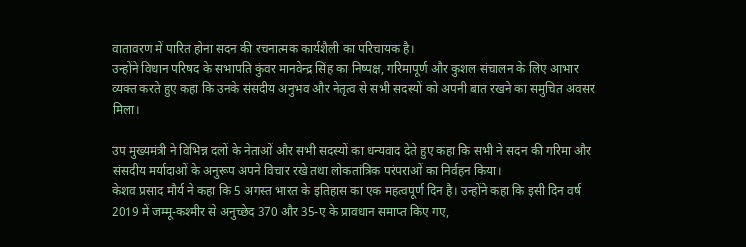वातावरण में पारित होना सदन की रचनात्मक कार्यशैली का परिचायक है।
उन्होंने विधान परिषद के सभापति कुंवर मानवेन्द्र सिंह का निष्पक्ष, गरिमापूर्ण और कुशल संचालन के लिए आभार व्यक्त करते हुए कहा कि उनके संसदीय अनुभव और नेतृत्व से सभी सदस्यों को अपनी बात रखने का समुचित अवसर मिला।

उप मुख्यमंत्री ने विभिन्न दलों के नेताओं और सभी सदस्यों का धन्यवाद देते हुए कहा कि सभी ने सदन की गरिमा और संसदीय मर्यादाओं के अनुरूप अपने विचार रखे तथा लोकतांत्रिक परंपराओं का निर्वहन किया।
केशव प्रसाद मौर्य ने कहा कि 5 अगस्त भारत के इतिहास का एक महत्वपूर्ण दिन है। उन्होंने कहा कि इसी दिन वर्ष 2019 में जम्मू-कश्मीर से अनुच्छेद 370 और 35-ए के प्रावधान समाप्त किए गए,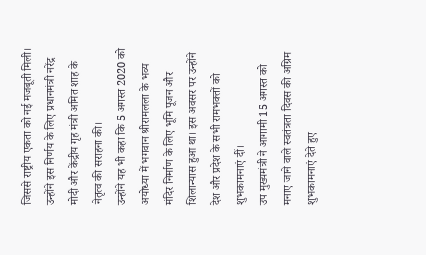जिससे राष्ट्रीय एकता को नई मजबूती मिली। उन्होंने इस निर्णय के लिए प्रधानमंत्री नरेंद्र मोदी और केंद्रीय गृह मंत्री अमित शाह के नेतृत्व की सराहना की।
उन्होंने यह भी कहा कि 5 अगस्त 2020 को अयोध्या में भगवान श्रीरामलला के भव्य मंदिर निर्माण के लिए भूमि पूजन और शिलान्यास हुआ था। इस अवसर पर उन्होंने देश और प्रदेश के सभी रामभक्तों को शुभकामनाएं दीं।
उप मुख्यमंत्री ने आगामी 15 अगस्त को मनाए जाने वाले स्वतंत्रता दिवस की अग्रिम शुभकामनाएं देते हुए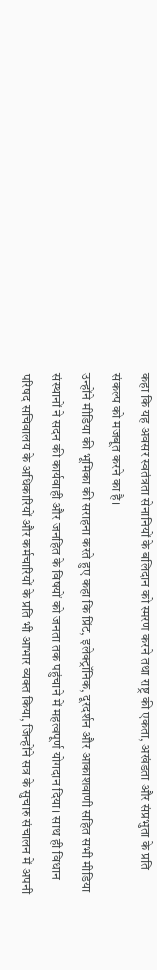कहा कि यह अवसर स्वतंत्रता सेनानियों के बलिदान को स्मरण करने तथा राष्ट्र की एकता, अखंडता और संप्रभुता के प्रति संकल्प को मजबूत करने का है।
उन्होंने मीडिया की भूमिका की सराहना करते हुए कहा कि प्रिंट, इलेक्ट्रॉनिक, दूरदर्शन और आकाशवाणी सहित सभी मीडिया संस्थानों ने सदन की कार्यवाही और जनहित के विषयों को जनता तक पहुंचाने में महत्वपूर्ण योगदान दिया। साथ ही विधान परिषद सचिवालय के अधिकारियों और कर्मचारियों के प्रति भी आभार व्यक्त किया, जिन्होंने सत्र के सुचारु संचालन में अपनी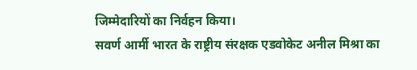जिम्मेदारियों का निर्वहन किया।
सवर्ण आर्मी भारत के राष्ट्रीय संरक्षक एडवोकेट अनील मिश्रा का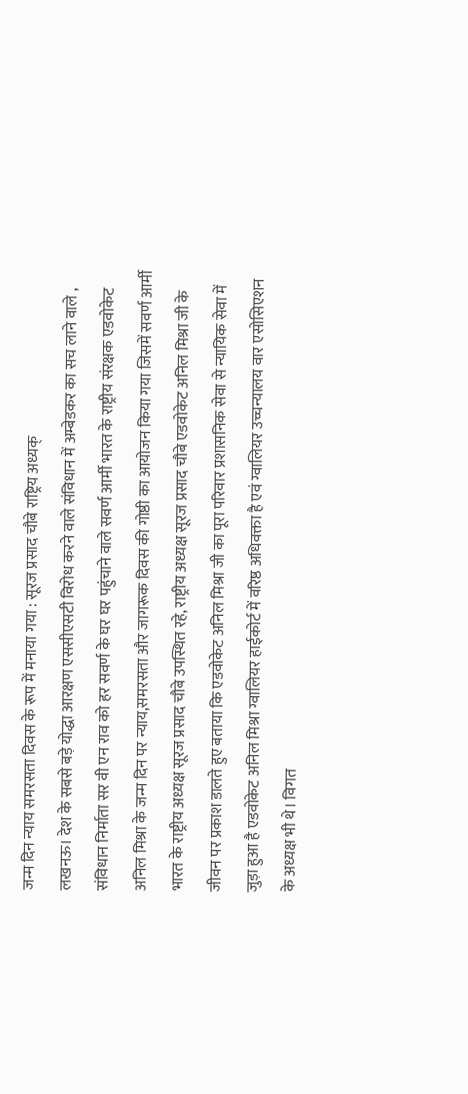जन्म दिन न्याय समरसता दिवस के रूप में मनाया गया : सूरज प्रसाद चौबे राष्ट्रिय अध्यक्
लखनऊ। देश के सबसे बड़े योद्धा आरक्षण एससीएसटी विरोध करने वाले संविधान में अम्बेडकर का सच लाने वाले , संविधान निर्माता सर वी एन राव को हर सवर्ण के घर घर पहुंचाने वाले सवर्ण आर्मी भारत के राष्ट्रीय संरक्षक एडवोकेट अनिल मिश्रा के जन्म दिन पर न्याय,समरसता और जागरूक दिवस की गोष्ठी का आयोजन किया गया जिसमें सवर्ण आर्मी भारत के राष्ट्रीय अध्यक्ष सूरज प्रसाद चौबे उपस्थित रहे, राष्ट्रीय अध्यक्ष सूरज प्रसाद चौबे एडवोकेट अनिल मिश्रा जी के जीवन पर प्रकाश डालते हुए बताया कि एडवोकेट अनिल मिश्रा जी का पूरा परिवार प्रशासनिक सेवा से न्यायिक सेवा में जुड़ा हुआ है एडवोकेट अनिल मिश्रा ग्वालियर हाईकोर्ट में वरिष्ठ अधिवक्ता है एवं ग्वालियर उच्चन्यालय वार एसोसिएशन के अध्यक्ष भी थे। विगत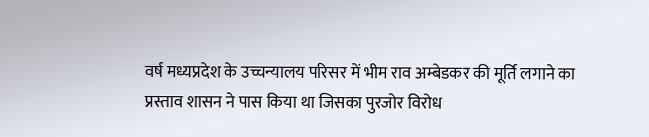वर्ष मध्यप्रदेश के उच्चन्यालय परिसर में भीम राव अम्बेडकर की मूर्ति लगाने का प्रस्ताव शासन ने पास किया था जिसका पुरजोर विरोध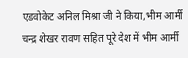एडवोकेट अनिल मिश्रा जी ने किया,भीम आर्मी चन्द्र शेखर रावण सहित पूरे देश में भीम आर्मी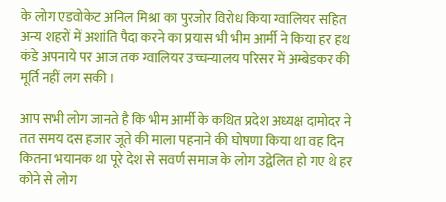के लोग एडवोकेट अनिल मिश्रा का पुरजोर विरोध किया ग्वालियर सहित अन्य शहरों में अशांति पैदा करने का प्रयास भी भीम आर्मी ने किया हर हथ कंडे अपनाये पर आज तक ग्वालियर उच्चन्यालय परिसर में अम्बेडकर की मूर्ति नहीं लग सकी ।

आप सभी लोग जानते है कि भीम आर्मी के कथित प्रदेश अध्यक्ष दामोदर ने तत समय दस हजार जूते की माला पहनाने की घोषणा किया था वह दिन कितना भयानक था पूरे देश से सवर्ण समाज के लोग उद्वेलित हो गए थे हर कोने से लोग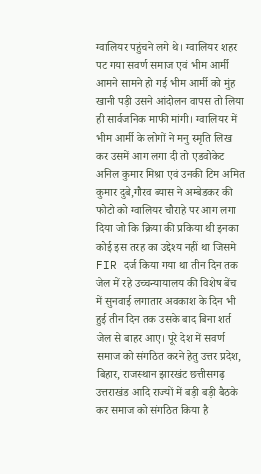ग्वालियर पहुंचने लगे थे। ग्वालियर शहर पट गया सवर्ण समाज एवं भीम आर्मी आमने सामने हो गई भीम आर्मी को मुंह खानी पड़ी उसने आंदोलन वापस तो लिया ही सार्वजनिक माफी मांगी। ग्वालियर में भीम आर्मी के लोगों ने मनु स्मृति लिख कर उसमें आग लगा दी तो एडवोकेट अनिल कुमार मिश्रा एवं उनकी टिम अमित कुमार दुबे,गौरव ब्यास ने अम्बेडकर की फोटो को ग्वालियर चौराहे पर आग लगा दिया जो कि क्रिया की प्रकिया थी इनका कोई इस तरह का उद्देश्य नहीं था जिसमे FIR दर्ज किया गया था तीन दिन तक जेल में रहे उच्चन्यायालय की विशेष बेंच में सुनवाई लगातार अवकाश के दिन भी हुई तीन दिन तक उसके बाद बिना शर्त जेल से बाहर आए। पूरे देश में सवर्ण समाज को संगठित करने हेतु उत्तर प्रदेश, बिहार, राजस्थान झारखंट छत्तीसगढ़ उत्तराखंड आदि राज्यों में बड़ी बड़ी बैठके कर समाज को संगठित किया है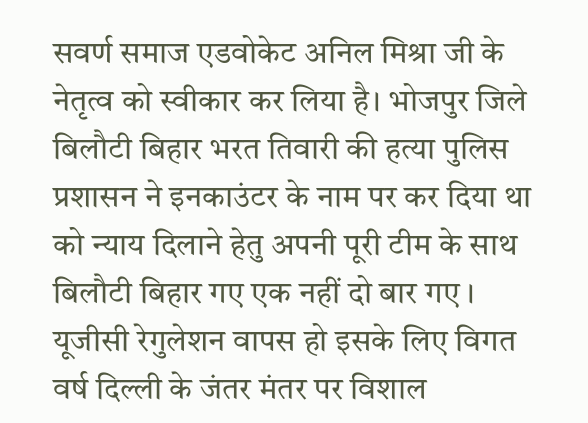सवर्ण समाज एडवोकेट अनिल मिश्रा जी के नेतृत्व को स्वीकार कर लिया है। भोजपुर जिले बिलौटी बिहार भरत तिवारी की हत्या पुलिस प्रशासन ने इनकाउंटर के नाम पर कर दिया था को न्याय दिलाने हेतु अपनी पूरी टीम के साथ बिलौटी बिहार गए एक नहीं दो बार गए । यूजीसी रेगुलेशन वापस हो इसके लिए विगत वर्ष दिल्ली के जंतर मंतर पर विशाल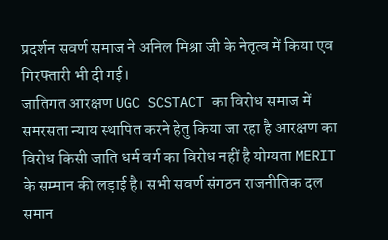प्रदर्शन सवर्ण समाज ने अनिल मिश्रा जी के नेतृत्व में किया एव गिरफ्तारी भी दी गई।
जातिगत आरक्षण UGC SCSTACT का विरोध समाज में समरसता न्याय स्थापित करने हेतु किया जा रहा है आरक्षण का विरोध किसी जाति धर्म वर्ग का विरोध नहीं है योग्यता MERIT के सम्मान की लड़ाई है। सभी सवर्ण संगठन राजनीतिक दल समान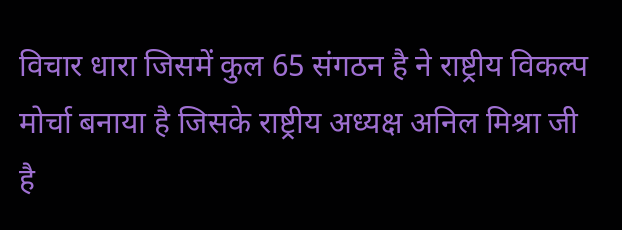विचार धारा जिसमें कुल 65 संगठन है ने राष्ट्रीय विकल्प मोर्चा बनाया है जिसके राष्ट्रीय अध्यक्ष अनिल मिश्रा जी है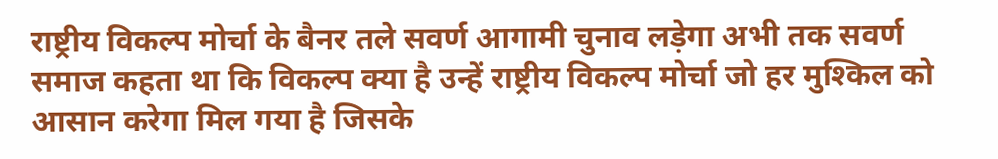राष्ट्रीय विकल्प मोर्चा के बैनर तले सवर्ण आगामी चुनाव लड़ेगा अभी तक सवर्ण समाज कहता था कि विकल्प क्या है उन्हें राष्ट्रीय विकल्प मोर्चा जो हर मुश्किल को आसान करेगा मिल गया है जिसके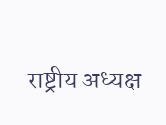राष्ट्रीय अध्यक्ष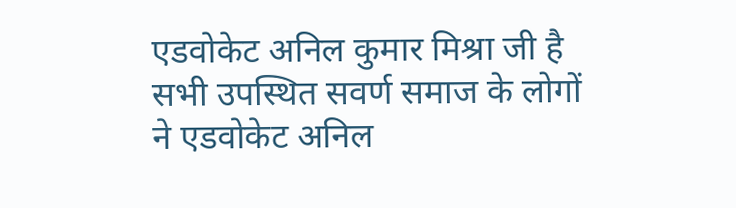एडवोकेट अनिल कुमार मिश्रा जी है सभी उपस्थित सवर्ण समाज के लोगों ने एडवोकेट अनिल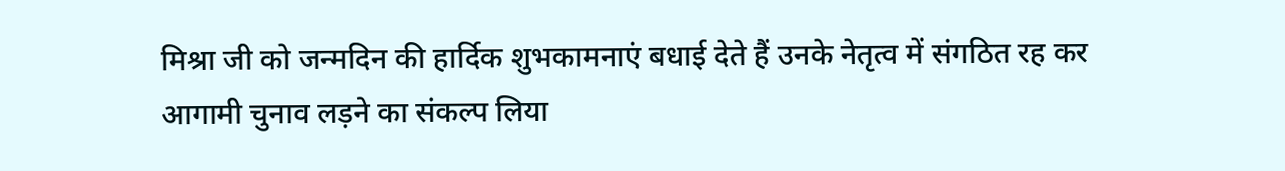मिश्रा जी को जन्मदिन की हार्दिक शुभकामनाएं बधाई देते हैं उनके नेतृत्व में संगठित रह कर आगामी चुनाव लड़ने का संकल्प लिया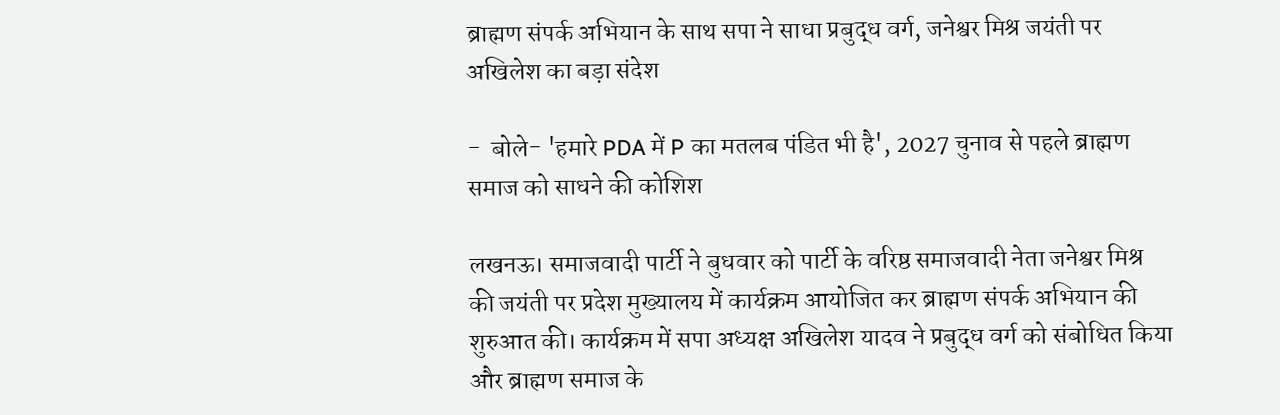ब्राह्मण संपर्क अभियान के साथ सपा ने साधा प्रबुद्ध वर्ग, जनेश्वर मिश्र जयंती पर अखिलेश का बड़ा संदेश

-  बोले- 'हमारे PDA में P का मतलब पंडित भी है', 2027 चुनाव से पहले ब्राह्मण समाज को साधने की कोशिश

लखनऊ। समाजवादी पार्टी ने बुधवार को पार्टी के वरिष्ठ समाजवादी नेता जनेश्वर मिश्र की जयंती पर प्रदेश मुख्यालय में कार्यक्रम आयोजित कर ब्राह्मण संपर्क अभियान की शुरुआत की। कार्यक्रम में सपा अध्यक्ष अखिलेश यादव ने प्रबुद्ध वर्ग को संबोधित किया और ब्राह्मण समाज के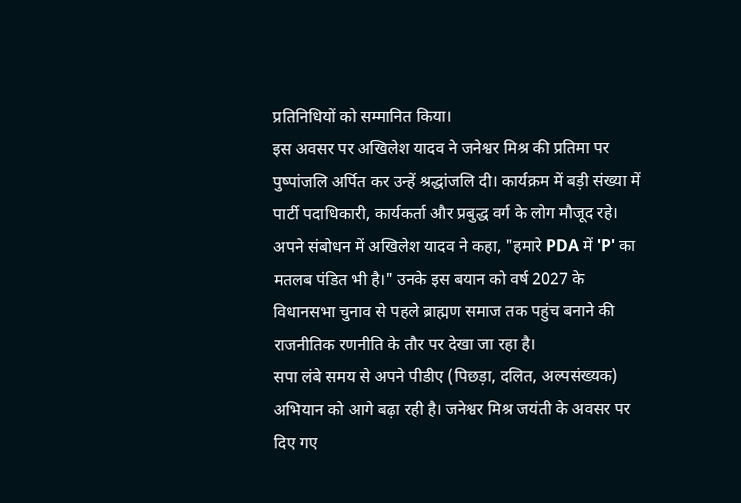प्रतिनिधियों को सम्मानित किया।
इस अवसर पर अखिलेश यादव ने जनेश्वर मिश्र की प्रतिमा पर पुष्पांजलि अर्पित कर उन्हें श्रद्धांजलि दी। कार्यक्रम में बड़ी संख्या में पार्टी पदाधिकारी, कार्यकर्ता और प्रबुद्ध वर्ग के लोग मौजूद रहे।
अपने संबोधन में अखिलेश यादव ने कहा, "हमारे PDA में 'P' का मतलब पंडित भी है।" उनके इस बयान को वर्ष 2027 के विधानसभा चुनाव से पहले ब्राह्मण समाज तक पहुंच बनाने की राजनीतिक रणनीति के तौर पर देखा जा रहा है।
सपा लंबे समय से अपने पीडीए (पिछड़ा, दलित, अल्पसंख्यक) अभियान को आगे बढ़ा रही है। जनेश्वर मिश्र जयंती के अवसर पर दिए गए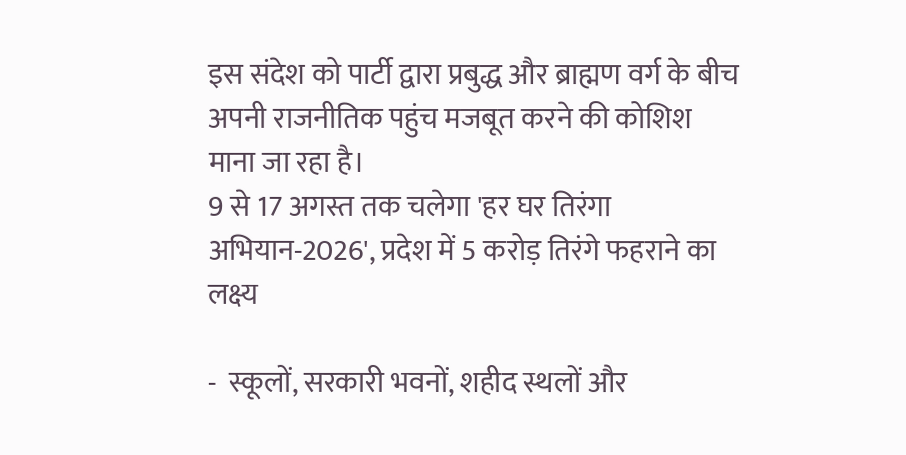इस संदेश को पार्टी द्वारा प्रबुद्ध और ब्राह्मण वर्ग के बीच अपनी राजनीतिक पहुंच मजबूत करने की कोशिश माना जा रहा है।
9 से 17 अगस्त तक चलेगा 'हर घर तिरंगा अभियान-2026', प्रदेश में 5 करोड़ तिरंगे फहराने का लक्ष्य

-  स्कूलों, सरकारी भवनों, शहीद स्थलों और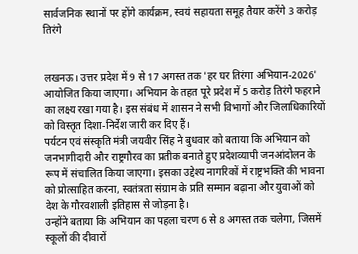सार्वजनिक स्थानों पर होंगे कार्यक्रम, स्वयं सहायता समूह तैयार करेंगे 3 करोड़ तिरंगे


लखनऊ। उत्तर प्रदेश में 9 से 17 अगस्त तक 'हर घर तिरंगा अभियान-2026' आयोजित किया जाएगा। अभियान के तहत पूरे प्रदेश में 5 करोड़ तिरंगे फहराने का लक्ष्य रखा गया है। इस संबंध में शासन ने सभी विभागों और जिलाधिकारियों को विस्तृत दिशा-निर्देश जारी कर दिए हैं।
पर्यटन एवं संस्कृति मंत्री जयवीर सिंह ने बुधवार को बताया कि अभियान को जनभागीदारी और राष्ट्रगौरव का प्रतीक बनाते हुए प्रदेशव्यापी जनआंदोलन के रूप में संचालित किया जाएगा। इसका उद्देश्य नागरिकों में राष्ट्रभक्ति की भावना को प्रोत्साहित करना, स्वतंत्रता संग्राम के प्रति सम्मान बढ़ाना और युवाओं को देश के गौरवशाली इतिहास से जोड़ना है।
उन्होंने बताया कि अभियान का पहला चरण 6 से 8 अगस्त तक चलेगा, जिसमें स्कूलों की दीवारों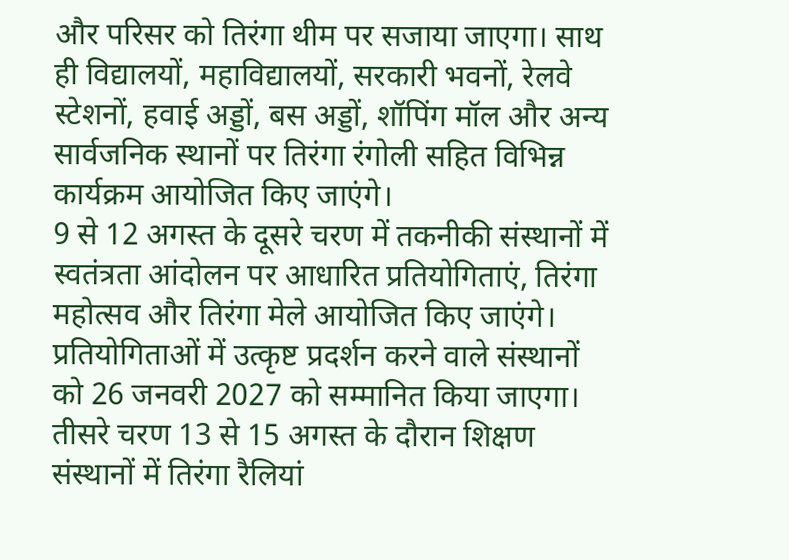और परिसर को तिरंगा थीम पर सजाया जाएगा। साथ ही विद्यालयों, महाविद्यालयों, सरकारी भवनों, रेलवे स्टेशनों, हवाई अड्डों, बस अड्डों, शॉपिंग मॉल और अन्य सार्वजनिक स्थानों पर तिरंगा रंगोली सहित विभिन्न कार्यक्रम आयोजित किए जाएंगे।
9 से 12 अगस्त के दूसरे चरण में तकनीकी संस्थानों में स्वतंत्रता आंदोलन पर आधारित प्रतियोगिताएं, तिरंगा महोत्सव और तिरंगा मेले आयोजित किए जाएंगे। प्रतियोगिताओं में उत्कृष्ट प्रदर्शन करने वाले संस्थानों को 26 जनवरी 2027 को सम्मानित किया जाएगा।
तीसरे चरण 13 से 15 अगस्त के दौरान शिक्षण संस्थानों में तिरंगा रैलियां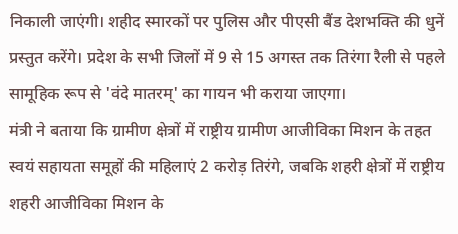निकाली जाएंगी। शहीद स्मारकों पर पुलिस और पीएसी बैंड देशभक्ति की धुनें प्रस्तुत करेंगे। प्रदेश के सभी जिलों में 9 से 15 अगस्त तक तिरंगा रैली से पहले सामूहिक रूप से 'वंदे मातरम्' का गायन भी कराया जाएगा।
मंत्री ने बताया कि ग्रामीण क्षेत्रों में राष्ट्रीय ग्रामीण आजीविका मिशन के तहत स्वयं सहायता समूहों की महिलाएं 2 करोड़ तिरंगे, जबकि शहरी क्षेत्रों में राष्ट्रीय शहरी आजीविका मिशन के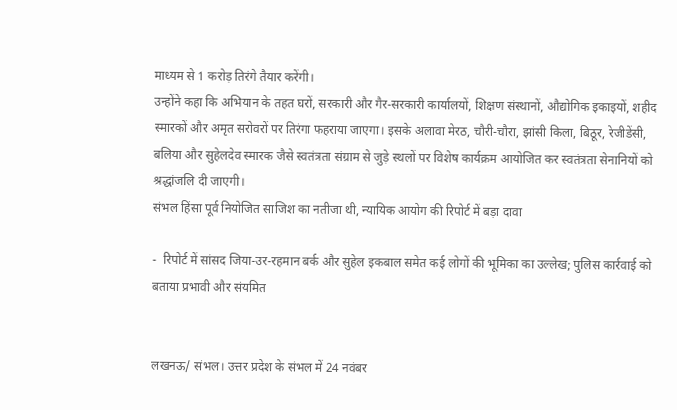माध्यम से 1 करोड़ तिरंगे तैयार करेंगी।
उन्होंने कहा कि अभियान के तहत घरों, सरकारी और गैर-सरकारी कार्यालयों, शिक्षण संस्थानों, औद्योगिक इकाइयों, शहीद स्मारकों और अमृत सरोवरों पर तिरंगा फहराया जाएगा। इसके अलावा मेरठ, चौरी-चौरा, झांसी किला, बिठूर, रेजीडेंसी, बलिया और सुहेलदेव स्मारक जैसे स्वतंत्रता संग्राम से जुड़े स्थलों पर विशेष कार्यक्रम आयोजित कर स्वतंत्रता सेनानियों को श्रद्धांजलि दी जाएगी।
संभल हिंसा पूर्व नियोजित साजिश का नतीजा थी, न्यायिक आयोग की रिपोर्ट में बड़ा दावा

-  रिपोर्ट में सांसद जिया-उर-रहमान बर्क और सुहेल इकबाल समेत कई लोगों की भूमिका का उल्लेख; पुलिस कार्रवाई को बताया प्रभावी और संयमित


लखनऊ/ संभल। उत्तर प्रदेश के संभल में 24 नवंबर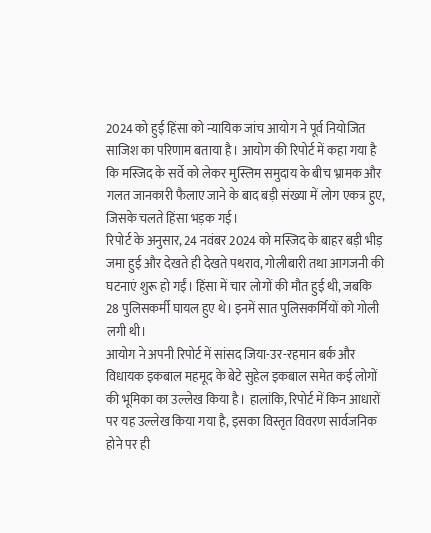2024 को हुई हिंसा को न्यायिक जांच आयोग ने पूर्व नियोजित साजिश का परिणाम बताया है। आयोग की रिपोर्ट में कहा गया है कि मस्जिद के सर्वे को लेकर मुस्लिम समुदाय के बीच भ्रामक और गलत जानकारी फैलाए जाने के बाद बड़ी संख्या में लोग एकत्र हुए, जिसके चलते हिंसा भड़क गई।
रिपोर्ट के अनुसार, 24 नवंबर 2024 को मस्जिद के बाहर बड़ी भीड़ जमा हुई और देखते ही देखते पथराव, गोलीबारी तथा आगजनी की घटनाएं शुरू हो गईं। हिंसा में चार लोगों की मौत हुई थी, जबकि 28 पुलिसकर्मी घायल हुए थे। इनमें सात पुलिसकर्मियों को गोली लगी थी।
आयोग ने अपनी रिपोर्ट में सांसद जिया-उर-रहमान बर्क और विधायक इकबाल महमूद के बेटे सुहेल इकबाल समेत कई लोगों की भूमिका का उल्लेख किया है। हालांकि, रिपोर्ट में किन आधारों पर यह उल्लेख किया गया है, इसका विस्तृत विवरण सार्वजनिक होने पर ही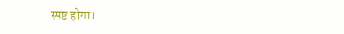स्पष्ट होगा।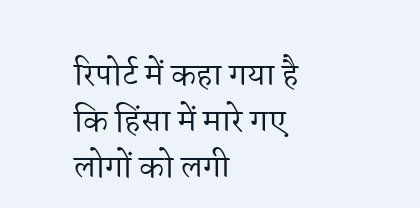रिपोर्ट में कहा गया है कि हिंसा में मारे गए लोगों को लगी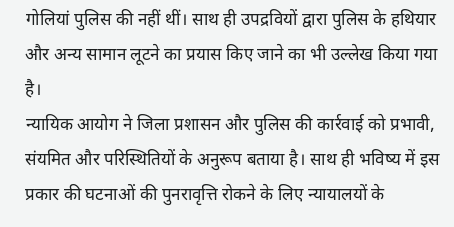गोलियां पुलिस की नहीं थीं। साथ ही उपद्रवियों द्वारा पुलिस के हथियार और अन्य सामान लूटने का प्रयास किए जाने का भी उल्लेख किया गया है।
न्यायिक आयोग ने जिला प्रशासन और पुलिस की कार्रवाई को प्रभावी, संयमित और परिस्थितियों के अनुरूप बताया है। साथ ही भविष्य में इस प्रकार की घटनाओं की पुनरावृत्ति रोकने के लिए न्यायालयों के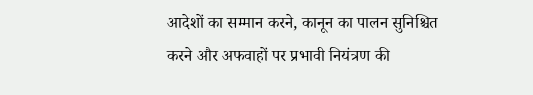आदेशों का सम्मान करने, कानून का पालन सुनिश्चित करने और अफवाहों पर प्रभावी नियंत्रण की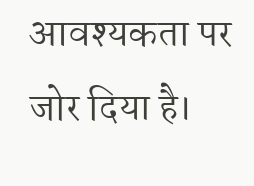आवश्यकता पर जोर दिया है।